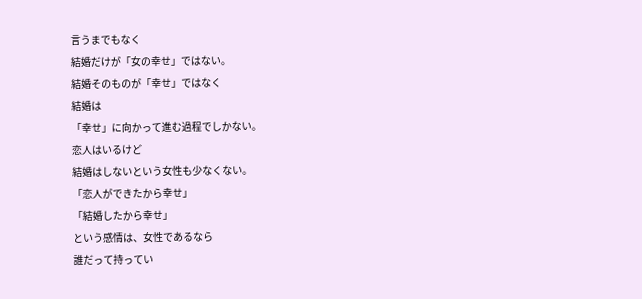言うまでもなく
結婚だけが「女の幸せ」ではない。
結婚そのものが「幸せ」ではなく
結婚は
「幸せ」に向かって進む過程でしかない。
恋人はいるけど
結婚はしないという女性も少なくない。
「恋人ができたから幸せ」
「結婚したから幸せ」
という感情は、女性であるなら
誰だって持ってい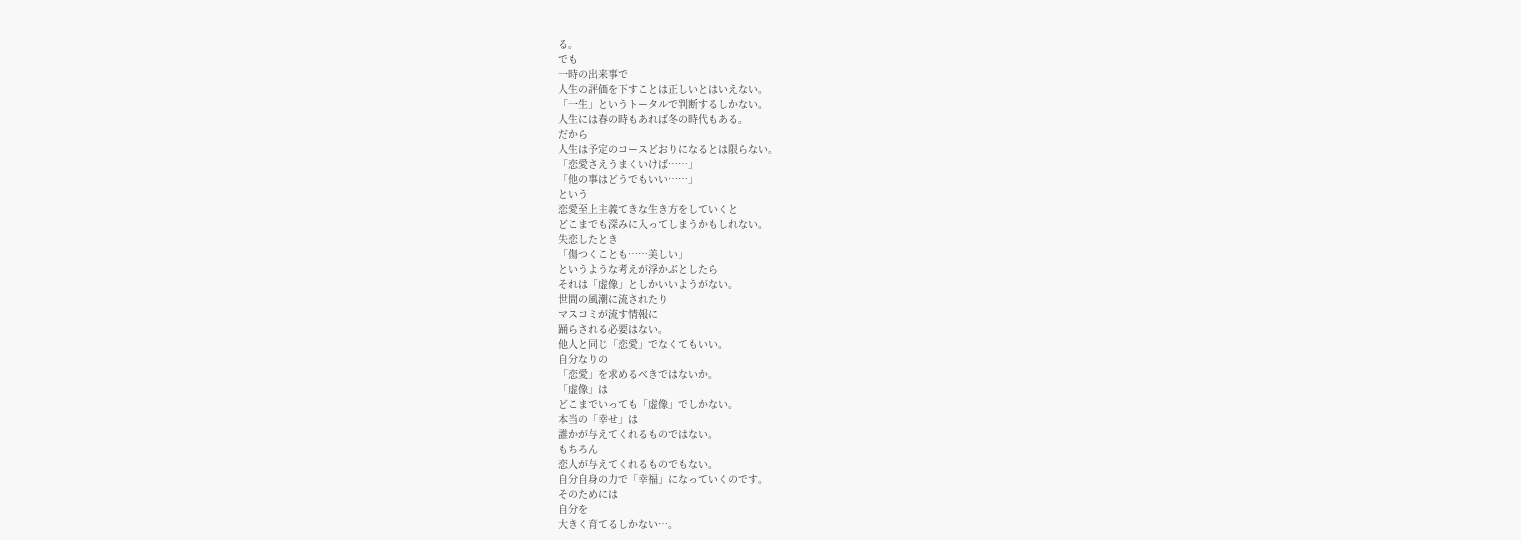る。
でも
一時の出来事で
人生の評価を下すことは正しいとはいえない。
「一生」というトータルで判断するしかない。
人生には春の時もあれば冬の時代もある。
だから
人生は予定のコースどおりになるとは限らない。
「恋愛さえうまくいけば……」
「他の事はどうでもいい……」
という
恋愛至上主義てきな生き方をしていくと
どこまでも深みに入ってしまうかもしれない。
失恋したとき
「傷つくことも……美しい」
というような考えが浮かぶとしたら
それは「虚像」としかいいようがない。
世間の風潮に流されたり
マスコミが流す情報に
踊らされる必要はない。
他人と同じ「恋愛」でなくてもいい。
自分なりの
「恋愛」を求めるべきではないか。
「虚像」は
どこまでいっても「虚像」でしかない。
本当の「幸せ」は
誰かが与えてくれるものではない。
もちろん
恋人が与えてくれるものでもない。
自分自身の力で「幸福」になっていくのです。
そのためには
自分を
大きく育てるしかない…。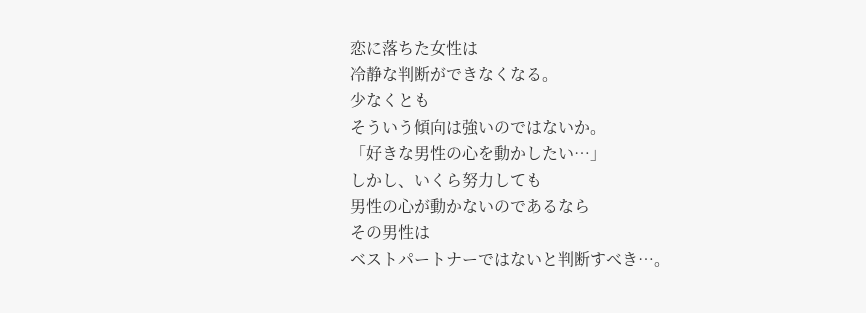恋に落ちた女性は
冷静な判断ができなくなる。
少なくとも
そういう傾向は強いのではないか。
「好きな男性の心を動かしたい…」
しかし、いくら努力しても
男性の心が動かないのであるなら
その男性は
ベストパートナーではないと判断すべき…。